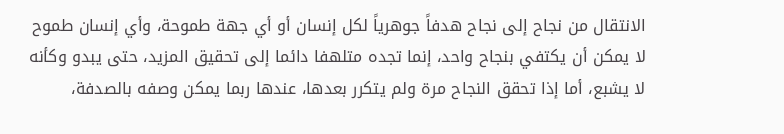الانتقال من نجاح إلى نجاح هدفاً جوهرياً لكل إنسان أو أي جهة طموحة، وأي إنسان طموح لا يمكن أن يكتفي بنجاح واحد، إنما تجده متلهفا دائما إلى تحقيق المزيد، حتى يبدو وكأنه لا يشبع، أما إذا تحقق النجاح مرة ولم يتكرر بعدها، عندها ربما يمكن وصفه بالصدفة،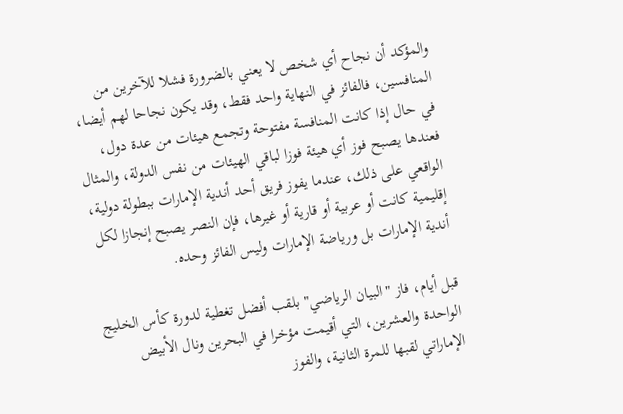والمؤكد أن نجاح أي شخص لا يعني بالضرورة فشلا للآخرين من المنافسين، فالفائز في النهاية واحد فقط، وقد يكون نجاحا لهم أيضا، في حال إذا كانت المنافسة مفتوحة وتجمع هيئات من عدة دول، فعندها يصبح فوز أي هيئة فوزا لباقي الهيئات من نفس الدولة، والمثال الواقعي على ذلك، عندما يفوز فريق أحد أندية الإمارات ببطولة دولية، إقليمية كانت أو عربية أو قارية أو غيرها، فإن النصر يصبح إنجازا لكل أندية الإمارات بل ورياضة الإمارات وليس الفائز وحده.

قبل أيام، فاز "البيان الرياضي" بلقب أفضل تغطية لدورة كأس الخليج الواحدة والعشرين، التي أقيمت مؤخرا في البحرين ونال الأبيض الإماراتي لقبها للمرة الثانية، والفوز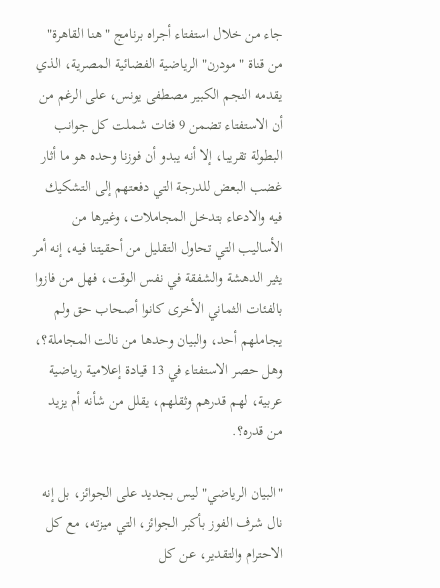جاء من خلال استفتاء أجراه برنامج "هنا القاهرة" من قناة "مودرن" الرياضية الفضائية المصرية، الذي يقدمه النجم الكبير مصطفى يونس، على الرغم من أن الاستفتاء تضمن 9 فئات شملت كل جوانب البطولة تقريبا، إلا أنه يبدو أن فوزنا وحده هو ما أثار غضب البعض للدرجة التي دفعتهم إلى التشكيك فيه والادعاء بتدخل المجاملات، وغيرها من الأساليب التي تحاول التقليل من أحقيتنا فيه، إنه أمر يثير الدهشة والشفقة في نفس الوقت، فهل من فازوا بالفئات الثماني الأخرى كانوا أصحاب حق ولم يجاملهم أحد، والبيان وحدها من نالت المجاملة؟، وهل حصر الاستفتاء في 13 قيادة إعلامية رياضية عربية، لهم قدرهم وثقلهم، يقلل من شأنه أم يزيد من قدره؟.

"البيان الرياضي" ليس بجديد على الجوائز، بل إنه نال شرف الفوز بأكبر الجوائز، التي ميزته، مع كل الاحترام والتقدير، عن كل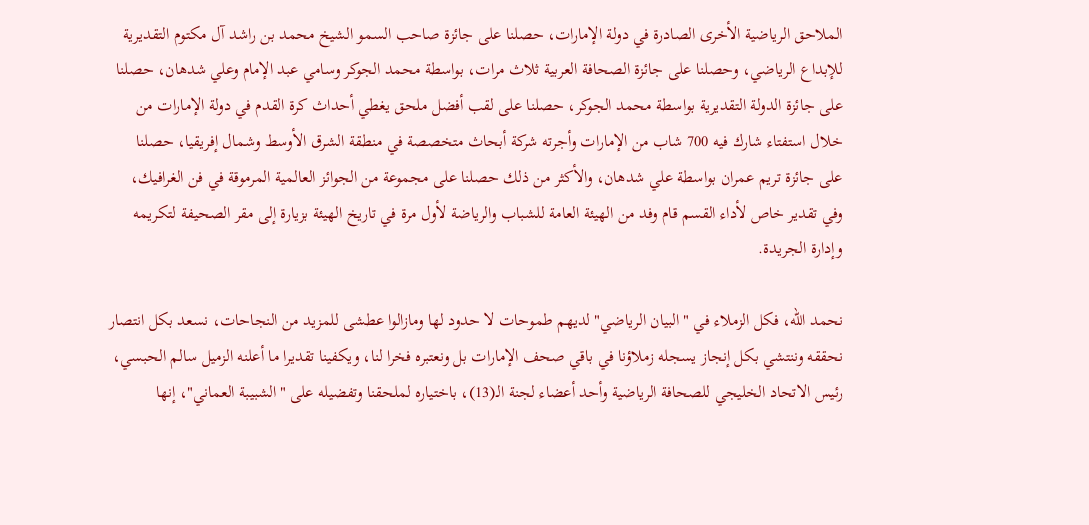الملاحق الرياضية الأخرى الصادرة في دولة الإمارات، حصلنا على جائزة صاحب السمو الشيخ محمد بن راشد آل مكتوم التقديرية للإبداع الرياضي، وحصلنا على جائزة الصحافة العربية ثلاث مرات، بواسطة محمد الجوكر وسامي عبد الإمام وعلي شدهان، حصلنا على جائزة الدولة التقديرية بواسطة محمد الجوكر، حصلنا على لقب أفضل ملحق يغطي أحداث كرة القدم في دولة الإمارات من خلال استفتاء شارك فيه 700 شاب من الإمارات وأجرته شركة أبحاث متخصصة في منطقة الشرق الأوسط وشمال إفريقيا، حصلنا على جائزة تريم عمران بواسطة علي شدهان، والأكثر من ذلك حصلنا على مجموعة من الجوائز العالمية المرموقة في فن الغرافيك، وفي تقدير خاص لأداء القسم قام وفد من الهيئة العامة للشباب والرياضة لأول مرة في تاريخ الهيئة بزيارة إلى مقر الصحيفة لتكريمه وإدارة الجريدة.

نحمد الله، فكل الزملاء في "البيان الرياضي" لديهم طموحات لا حدود لها ومازالوا عطشى للمزيد من النجاحات، نسعد بكل انتصار نحققه وننتشي بكل إنجاز يسجله زملاؤنا في باقي صحف الإمارات بل ونعتبره فخرا لنا، ويكفينا تقديرا ما أعلنه الزميل سالم الحبسي، رئيس الاتحاد الخليجي للصحافة الرياضية وأحد أعضاء لجنة الـ(13)، باختياره لملحقنا وتفضيله على "الشبيبة العماني"، إنها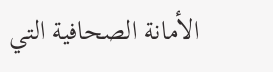الأمانة الصحافية التي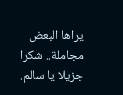يراها البعض مجاملة.. شكرا جزيلا يا سالم.